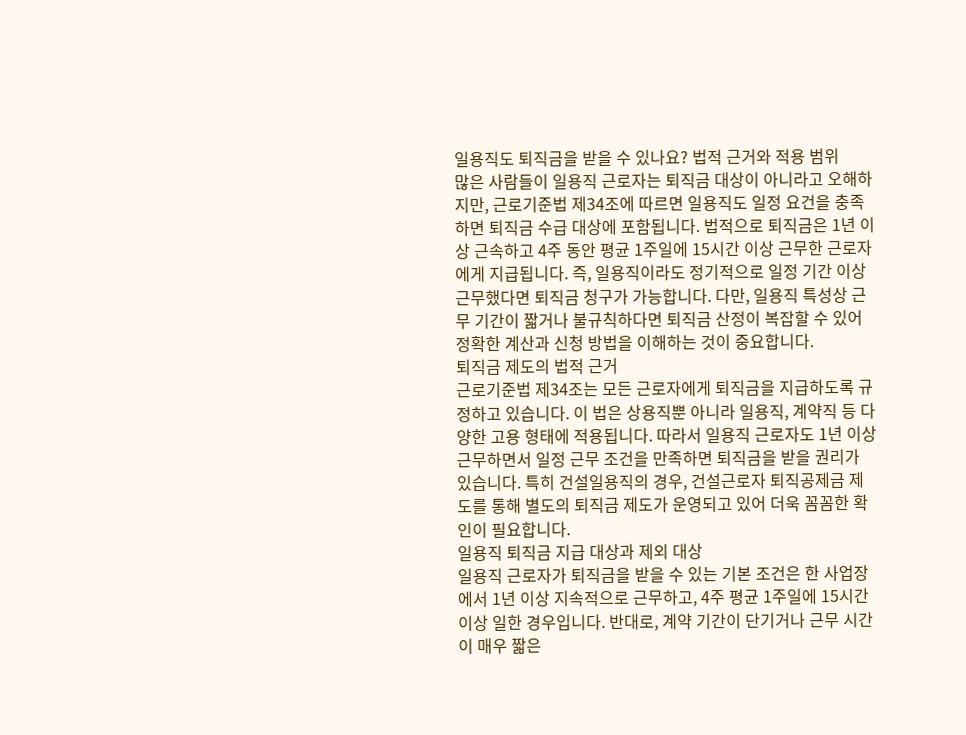일용직도 퇴직금을 받을 수 있나요? 법적 근거와 적용 범위
많은 사람들이 일용직 근로자는 퇴직금 대상이 아니라고 오해하지만, 근로기준법 제34조에 따르면 일용직도 일정 요건을 충족하면 퇴직금 수급 대상에 포함됩니다. 법적으로 퇴직금은 1년 이상 근속하고 4주 동안 평균 1주일에 15시간 이상 근무한 근로자에게 지급됩니다. 즉, 일용직이라도 정기적으로 일정 기간 이상 근무했다면 퇴직금 청구가 가능합니다. 다만, 일용직 특성상 근무 기간이 짧거나 불규칙하다면 퇴직금 산정이 복잡할 수 있어 정확한 계산과 신청 방법을 이해하는 것이 중요합니다.
퇴직금 제도의 법적 근거
근로기준법 제34조는 모든 근로자에게 퇴직금을 지급하도록 규정하고 있습니다. 이 법은 상용직뿐 아니라 일용직, 계약직 등 다양한 고용 형태에 적용됩니다. 따라서 일용직 근로자도 1년 이상 근무하면서 일정 근무 조건을 만족하면 퇴직금을 받을 권리가 있습니다. 특히 건설일용직의 경우, 건설근로자 퇴직공제금 제도를 통해 별도의 퇴직금 제도가 운영되고 있어 더욱 꼼꼼한 확인이 필요합니다.
일용직 퇴직금 지급 대상과 제외 대상
일용직 근로자가 퇴직금을 받을 수 있는 기본 조건은 한 사업장에서 1년 이상 지속적으로 근무하고, 4주 평균 1주일에 15시간 이상 일한 경우입니다. 반대로, 계약 기간이 단기거나 근무 시간이 매우 짧은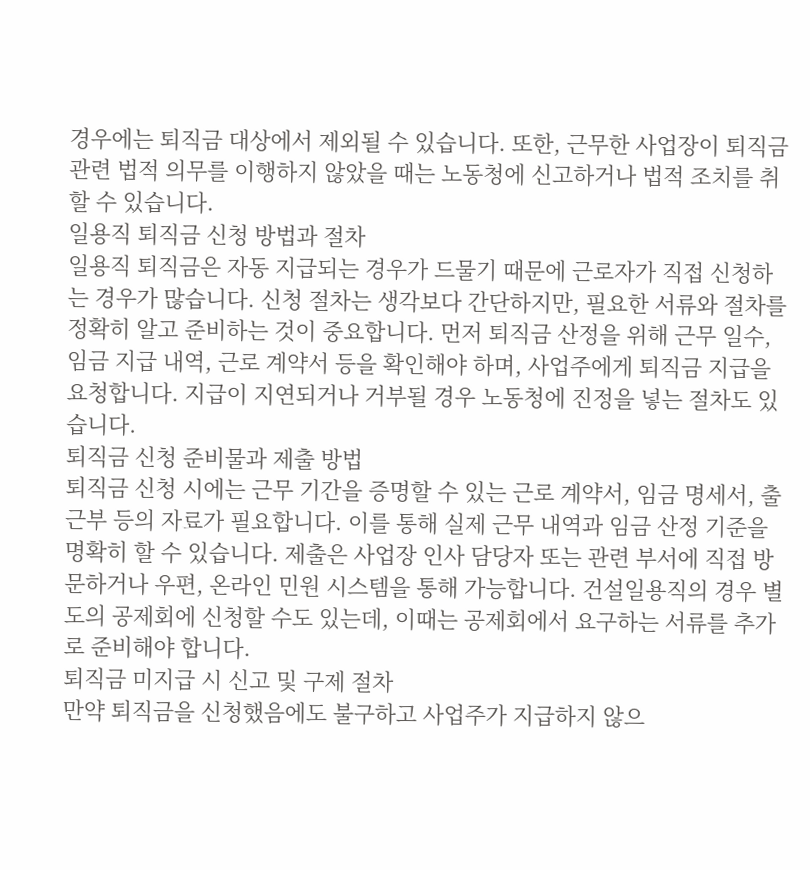경우에는 퇴직금 대상에서 제외될 수 있습니다. 또한, 근무한 사업장이 퇴직금 관련 법적 의무를 이행하지 않았을 때는 노동청에 신고하거나 법적 조치를 취할 수 있습니다.
일용직 퇴직금 신청 방법과 절차
일용직 퇴직금은 자동 지급되는 경우가 드물기 때문에 근로자가 직접 신청하는 경우가 많습니다. 신청 절차는 생각보다 간단하지만, 필요한 서류와 절차를 정확히 알고 준비하는 것이 중요합니다. 먼저 퇴직금 산정을 위해 근무 일수, 임금 지급 내역, 근로 계약서 등을 확인해야 하며, 사업주에게 퇴직금 지급을 요청합니다. 지급이 지연되거나 거부될 경우 노동청에 진정을 넣는 절차도 있습니다.
퇴직금 신청 준비물과 제출 방법
퇴직금 신청 시에는 근무 기간을 증명할 수 있는 근로 계약서, 임금 명세서, 출근부 등의 자료가 필요합니다. 이를 통해 실제 근무 내역과 임금 산정 기준을 명확히 할 수 있습니다. 제출은 사업장 인사 담당자 또는 관련 부서에 직접 방문하거나 우편, 온라인 민원 시스템을 통해 가능합니다. 건설일용직의 경우 별도의 공제회에 신청할 수도 있는데, 이때는 공제회에서 요구하는 서류를 추가로 준비해야 합니다.
퇴직금 미지급 시 신고 및 구제 절차
만약 퇴직금을 신청했음에도 불구하고 사업주가 지급하지 않으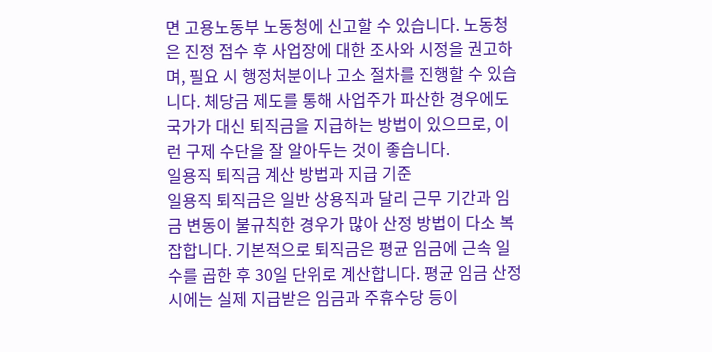면 고용노동부 노동청에 신고할 수 있습니다. 노동청은 진정 접수 후 사업장에 대한 조사와 시정을 권고하며, 필요 시 행정처분이나 고소 절차를 진행할 수 있습니다. 체당금 제도를 통해 사업주가 파산한 경우에도 국가가 대신 퇴직금을 지급하는 방법이 있으므로, 이런 구제 수단을 잘 알아두는 것이 좋습니다.
일용직 퇴직금 계산 방법과 지급 기준
일용직 퇴직금은 일반 상용직과 달리 근무 기간과 임금 변동이 불규칙한 경우가 많아 산정 방법이 다소 복잡합니다. 기본적으로 퇴직금은 평균 임금에 근속 일수를 곱한 후 30일 단위로 계산합니다. 평균 임금 산정 시에는 실제 지급받은 임금과 주휴수당 등이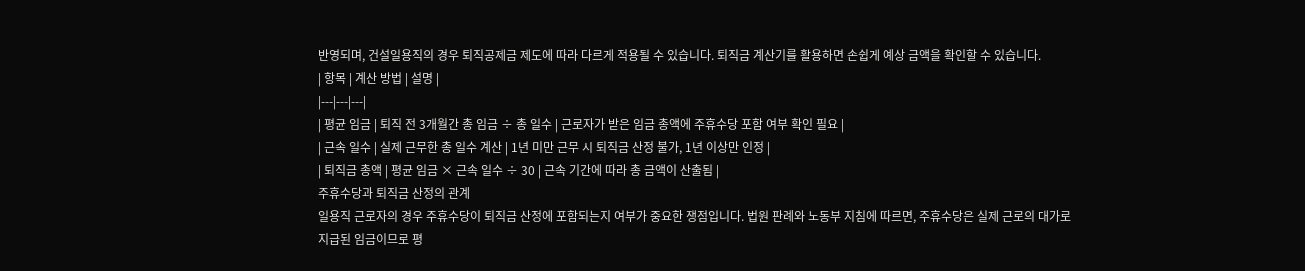반영되며, 건설일용직의 경우 퇴직공제금 제도에 따라 다르게 적용될 수 있습니다. 퇴직금 계산기를 활용하면 손쉽게 예상 금액을 확인할 수 있습니다.
| 항목 | 계산 방법 | 설명 |
|---|---|---|
| 평균 임금 | 퇴직 전 3개월간 총 임금 ÷ 총 일수 | 근로자가 받은 임금 총액에 주휴수당 포함 여부 확인 필요 |
| 근속 일수 | 실제 근무한 총 일수 계산 | 1년 미만 근무 시 퇴직금 산정 불가, 1년 이상만 인정 |
| 퇴직금 총액 | 평균 임금 × 근속 일수 ÷ 30 | 근속 기간에 따라 총 금액이 산출됨 |
주휴수당과 퇴직금 산정의 관계
일용직 근로자의 경우 주휴수당이 퇴직금 산정에 포함되는지 여부가 중요한 쟁점입니다. 법원 판례와 노동부 지침에 따르면, 주휴수당은 실제 근로의 대가로 지급된 임금이므로 평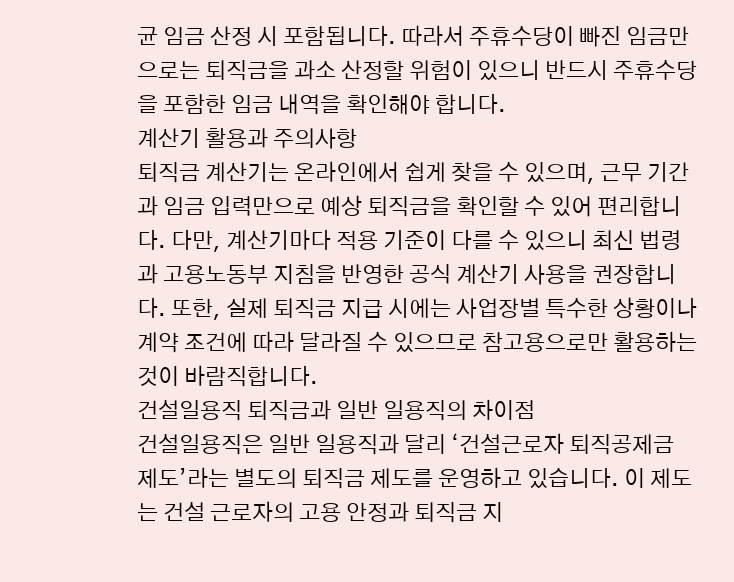균 임금 산정 시 포함됩니다. 따라서 주휴수당이 빠진 임금만으로는 퇴직금을 과소 산정할 위험이 있으니 반드시 주휴수당을 포함한 임금 내역을 확인해야 합니다.
계산기 활용과 주의사항
퇴직금 계산기는 온라인에서 쉽게 찾을 수 있으며, 근무 기간과 임금 입력만으로 예상 퇴직금을 확인할 수 있어 편리합니다. 다만, 계산기마다 적용 기준이 다를 수 있으니 최신 법령과 고용노동부 지침을 반영한 공식 계산기 사용을 권장합니다. 또한, 실제 퇴직금 지급 시에는 사업장별 특수한 상황이나 계약 조건에 따라 달라질 수 있으므로 참고용으로만 활용하는 것이 바람직합니다.
건설일용직 퇴직금과 일반 일용직의 차이점
건설일용직은 일반 일용직과 달리 ‘건설근로자 퇴직공제금 제도’라는 별도의 퇴직금 제도를 운영하고 있습니다. 이 제도는 건설 근로자의 고용 안정과 퇴직금 지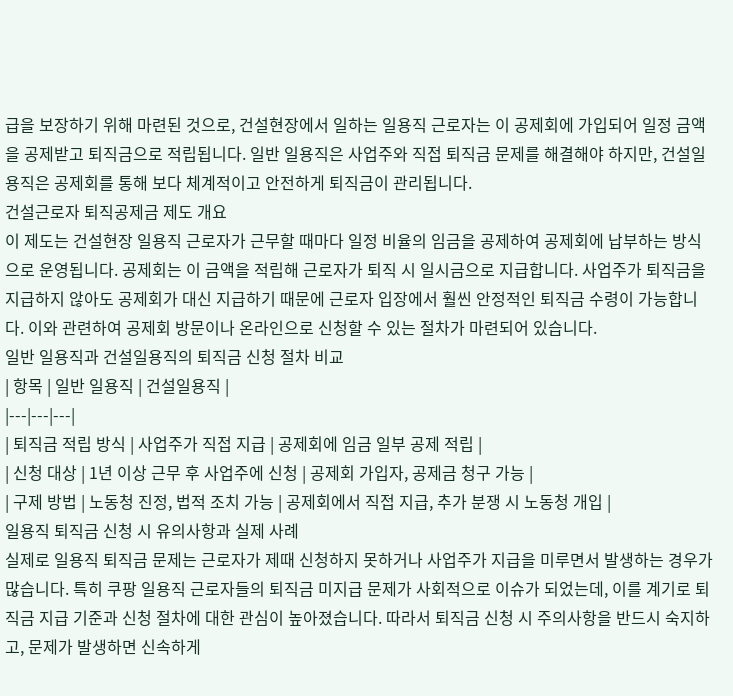급을 보장하기 위해 마련된 것으로, 건설현장에서 일하는 일용직 근로자는 이 공제회에 가입되어 일정 금액을 공제받고 퇴직금으로 적립됩니다. 일반 일용직은 사업주와 직접 퇴직금 문제를 해결해야 하지만, 건설일용직은 공제회를 통해 보다 체계적이고 안전하게 퇴직금이 관리됩니다.
건설근로자 퇴직공제금 제도 개요
이 제도는 건설현장 일용직 근로자가 근무할 때마다 일정 비율의 임금을 공제하여 공제회에 납부하는 방식으로 운영됩니다. 공제회는 이 금액을 적립해 근로자가 퇴직 시 일시금으로 지급합니다. 사업주가 퇴직금을 지급하지 않아도 공제회가 대신 지급하기 때문에 근로자 입장에서 훨씬 안정적인 퇴직금 수령이 가능합니다. 이와 관련하여 공제회 방문이나 온라인으로 신청할 수 있는 절차가 마련되어 있습니다.
일반 일용직과 건설일용직의 퇴직금 신청 절차 비교
| 항목 | 일반 일용직 | 건설일용직 |
|---|---|---|
| 퇴직금 적립 방식 | 사업주가 직접 지급 | 공제회에 임금 일부 공제 적립 |
| 신청 대상 | 1년 이상 근무 후 사업주에 신청 | 공제회 가입자, 공제금 청구 가능 |
| 구제 방법 | 노동청 진정, 법적 조치 가능 | 공제회에서 직접 지급, 추가 분쟁 시 노동청 개입 |
일용직 퇴직금 신청 시 유의사항과 실제 사례
실제로 일용직 퇴직금 문제는 근로자가 제때 신청하지 못하거나 사업주가 지급을 미루면서 발생하는 경우가 많습니다. 특히 쿠팡 일용직 근로자들의 퇴직금 미지급 문제가 사회적으로 이슈가 되었는데, 이를 계기로 퇴직금 지급 기준과 신청 절차에 대한 관심이 높아졌습니다. 따라서 퇴직금 신청 시 주의사항을 반드시 숙지하고, 문제가 발생하면 신속하게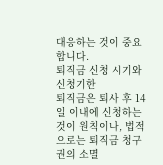대응하는 것이 중요합니다.
퇴직금 신청 시기와 신청기한
퇴직금은 퇴사 후 14일 이내에 신청하는 것이 원칙이나, 법적으로는 퇴직금 청구권의 소멸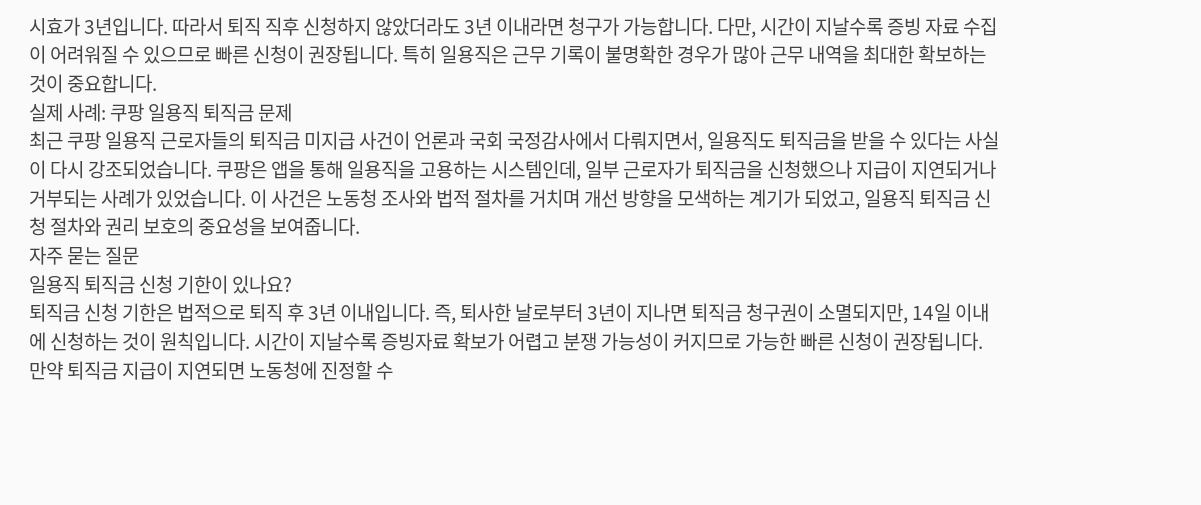시효가 3년입니다. 따라서 퇴직 직후 신청하지 않았더라도 3년 이내라면 청구가 가능합니다. 다만, 시간이 지날수록 증빙 자료 수집이 어려워질 수 있으므로 빠른 신청이 권장됩니다. 특히 일용직은 근무 기록이 불명확한 경우가 많아 근무 내역을 최대한 확보하는 것이 중요합니다.
실제 사례: 쿠팡 일용직 퇴직금 문제
최근 쿠팡 일용직 근로자들의 퇴직금 미지급 사건이 언론과 국회 국정감사에서 다뤄지면서, 일용직도 퇴직금을 받을 수 있다는 사실이 다시 강조되었습니다. 쿠팡은 앱을 통해 일용직을 고용하는 시스템인데, 일부 근로자가 퇴직금을 신청했으나 지급이 지연되거나 거부되는 사례가 있었습니다. 이 사건은 노동청 조사와 법적 절차를 거치며 개선 방향을 모색하는 계기가 되었고, 일용직 퇴직금 신청 절차와 권리 보호의 중요성을 보여줍니다.
자주 묻는 질문
일용직 퇴직금 신청 기한이 있나요?
퇴직금 신청 기한은 법적으로 퇴직 후 3년 이내입니다. 즉, 퇴사한 날로부터 3년이 지나면 퇴직금 청구권이 소멸되지만, 14일 이내에 신청하는 것이 원칙입니다. 시간이 지날수록 증빙자료 확보가 어렵고 분쟁 가능성이 커지므로 가능한 빠른 신청이 권장됩니다. 만약 퇴직금 지급이 지연되면 노동청에 진정할 수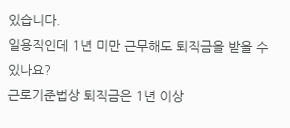있습니다.
일용직인데 1년 미만 근무해도 퇴직금을 받을 수 있나요?
근로기준법상 퇴직금은 1년 이상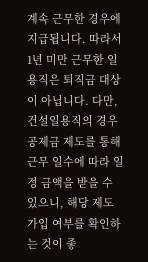계속 근무한 경우에 지급됩니다. 따라서 1년 미만 근무한 일용직은 퇴직금 대상이 아닙니다. 다만, 건설일용직의 경우 공제금 제도를 통해 근무 일수에 따라 일정 금액을 받을 수 있으니, 해당 제도 가입 여부를 확인하는 것이 좋